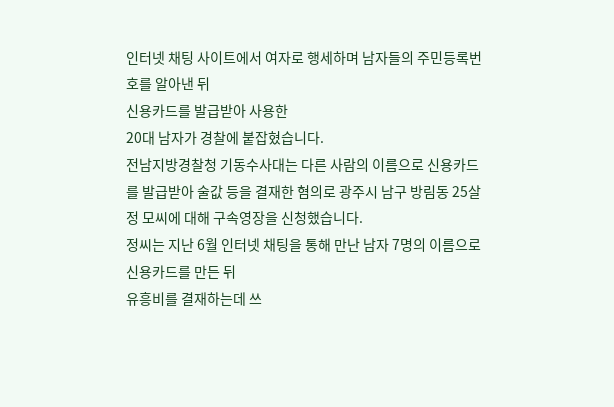인터넷 채팅 사이트에서 여자로 행세하며 남자들의 주민등록번호를 알아낸 뒤
신용카드를 발급받아 사용한
20대 남자가 경찰에 붙잡혔습니다.
전남지방경찰청 기동수사대는 다른 사람의 이름으로 신용카드를 발급받아 술값 등을 결재한 혐의로 광주시 남구 방림동 25살
정 모씨에 대해 구속영장을 신청했습니다.
정씨는 지난 6월 인터넷 채팅을 통해 만난 남자 7명의 이름으로 신용카드를 만든 뒤
유흥비를 결재하는데 쓰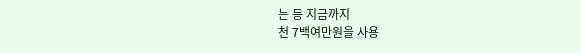는 등 지금까지
천 7백여만원을 사용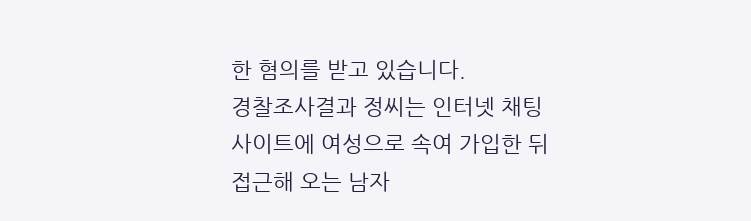한 혐의를 받고 있습니다.
경찰조사결과 정씨는 인터넷 채팅 사이트에 여성으로 속여 가입한 뒤 접근해 오는 남자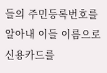들의 주민등록번호를 알아내 이들 이름으로 신용카드를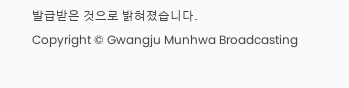발급받은 것으로 밝혀졌습니다.
Copyright © Gwangju Munhwa Broadcasting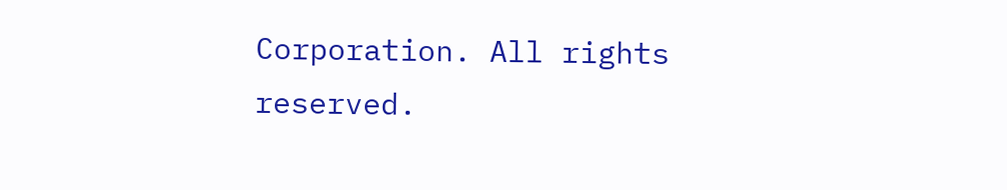Corporation. All rights reserved.